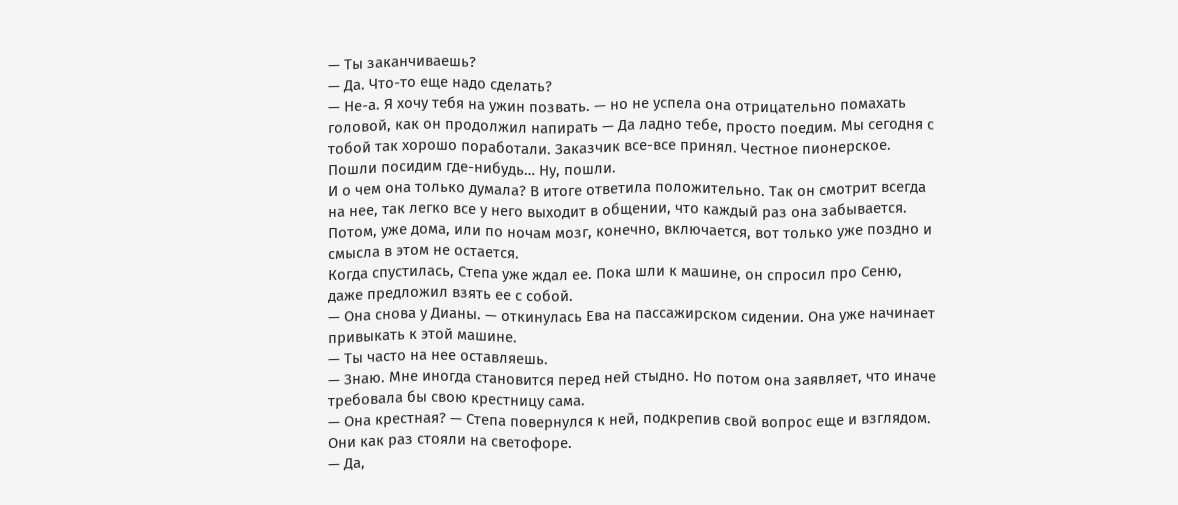— Ты заканчиваешь?
— Да. Что-то еще надо сделать?
— Не-а. Я хочу тебя на ужин позвать. — но не успела она отрицательно помахать головой, как он продолжил напирать — Да ладно тебе, просто поедим. Мы сегодня с тобой так хорошо поработали. Заказчик все-все принял. Честное пионерское. Пошли посидим где-нибудь… Ну, пошли.
И о чем она только думала? В итоге ответила положительно. Так он смотрит всегда на нее, так легко все у него выходит в общении, что каждый раз она забывается. Потом, уже дома, или по ночам мозг, конечно, включается, вот только уже поздно и смысла в этом не остается.
Когда спустилась, Степа уже ждал ее. Пока шли к машине, он спросил про Сеню, даже предложил взять ее с собой.
— Она снова у Дианы. — откинулась Ева на пассажирском сидении. Она уже начинает привыкать к этой машине.
— Ты часто на нее оставляешь.
— Знаю. Мне иногда становится перед ней стыдно. Но потом она заявляет, что иначе требовала бы свою крестницу сама.
— Она крестная? — Степа повернулся к ней, подкрепив свой вопрос еще и взглядом. Они как раз стояли на светофоре.
— Да,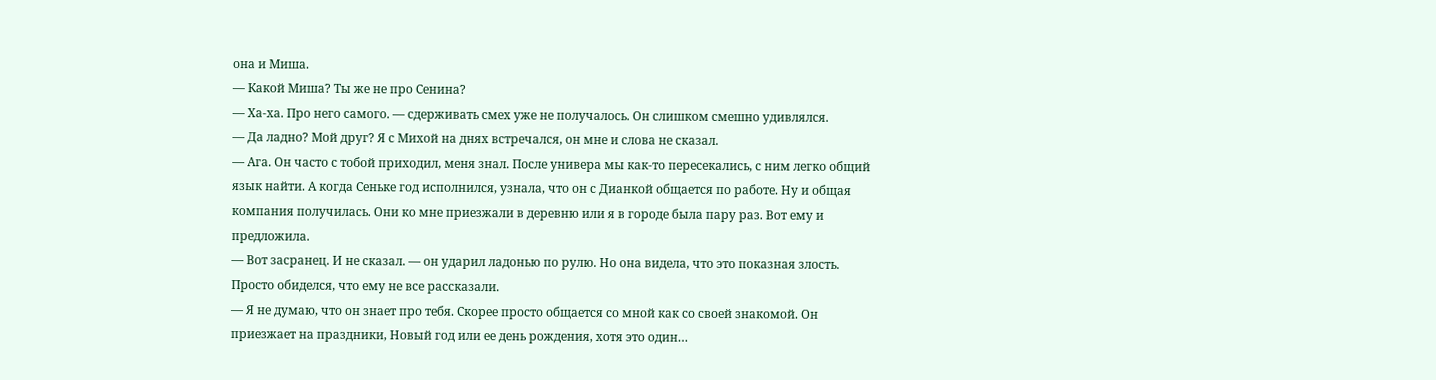она и Миша.
— Какой Миша? Ты же не про Сенина?
— Ха-ха. Про него самого. — сдерживать смех уже не получалось. Он слишком смешно удивлялся.
— Да ладно? Мой друг? Я с Михой на днях встречался, он мне и слова не сказал.
— Ага. Он часто с тобой приходил, меня знал. После универа мы как-то пересекались, с ним легко общий язык найти. А когда Сеньке год исполнился, узнала, что он с Дианкой общается по работе. Ну и общая компания получилась. Они ко мне приезжали в деревню или я в городе была пару раз. Вот ему и предложила.
— Вот засранец. И не сказал. — он ударил ладонью по рулю. Но она видела, что это показная злость. Просто обиделся, что ему не все рассказали.
— Я не думаю, что он знает про тебя. Скорее просто общается со мной как со своей знакомой. Он приезжает на праздники, Новый год или ее день рождения, хотя это один…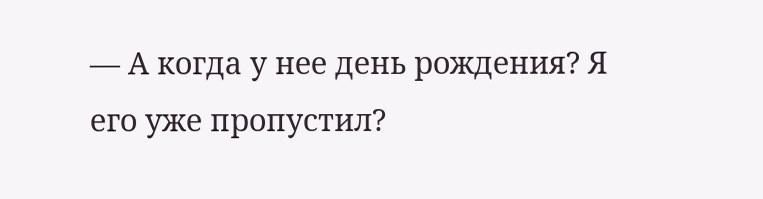— А когда у нее день рождения? Я его уже пропустил?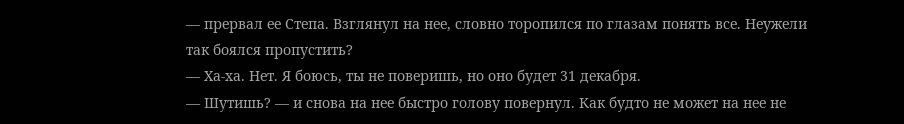— прервал ее Степа. Взглянул на нее, словно торопился по глазам понять все. Неужели так боялся пропустить?
— Ха-ха. Нет. Я боюсь, ты не поверишь, но оно будет 31 декабря.
— Шутишь? — и снова на нее быстро голову повернул. Как будто не может на нее не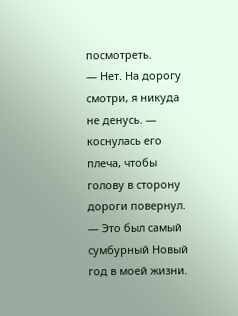посмотреть.
— Нет. На дорогу смотри, я никуда не денусь. — коснулась его плеча, чтобы голову в сторону дороги повернул. — Это был самый сумбурный Новый год в моей жизни.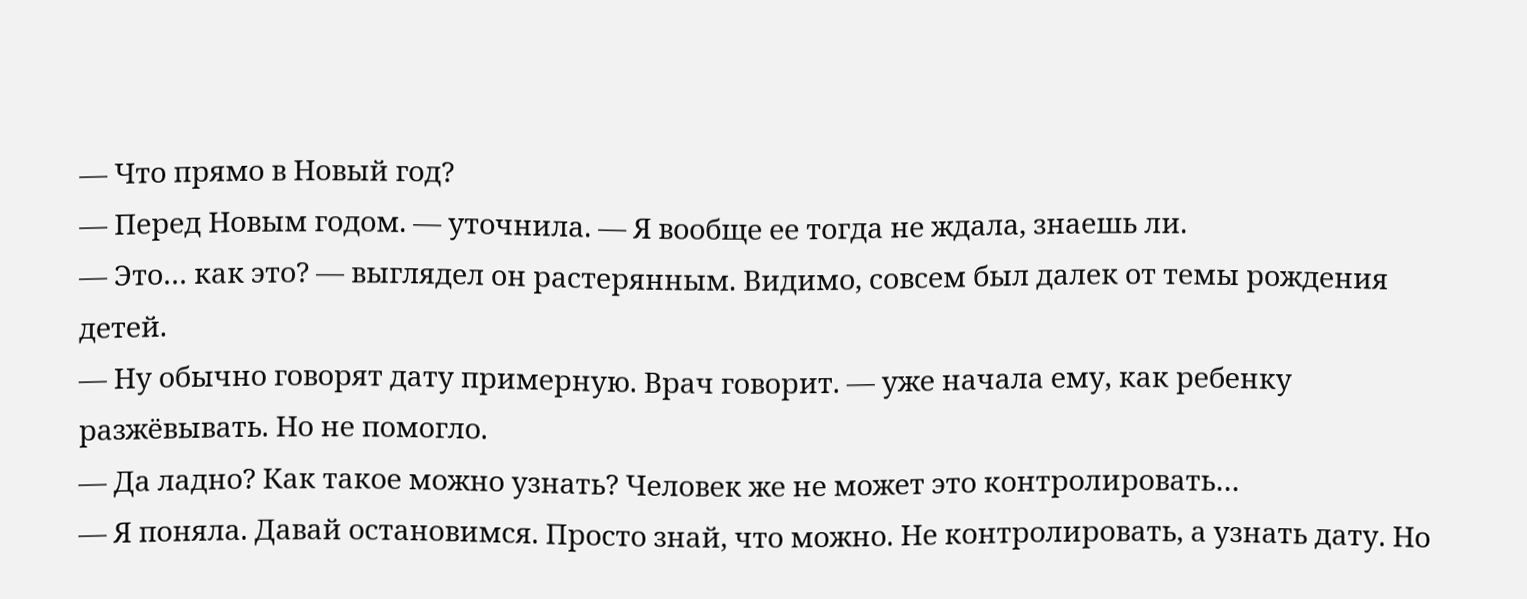— Что прямо в Новый год?
— Перед Новым годом. — уточнила. — Я вообще ее тогда не ждала, знаешь ли.
— Это… как это? — выглядел он растерянным. Видимо, совсем был далек от темы рождения детей.
— Ну обычно говорят дату примерную. Врач говорит. — уже начала ему, как ребенку разжёвывать. Но не помогло.
— Да ладно? Как такое можно узнать? Человек же не может это контролировать…
— Я поняла. Давай остановимся. Просто знай, что можно. Не контролировать, а узнать дату. Но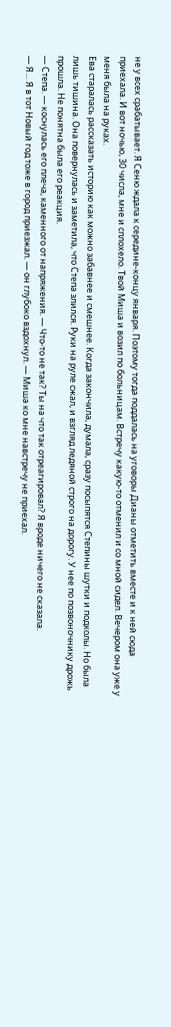не у всех срабатывает. Я Сеню ждала к середине-концу января. Поэтому тогда поддалась на уговоры Дианы отметить вместе и к ней сюда приехала. И вот ночью, 30 числа, мне и сплохело. Твой Миша и возил по больницам. Встречу какую-то отменил и со мной сидел. Вечером она уже у меня была на руках.
Ева старалась рассказать историю как можно забавнее и смешнее. Когда закончила, думала, сразу посыпятся Степины шутки и подколы. Но была лишь тишина. Она повернулась и заметила, что Степа злился. Руки на руле сжал, и взгляд ледяной строго на дорогу. У нее по позвоночнику дрожь прошла. Не понятна была его реакция.
— Степа. — коснулась его плеча, каменного от напряжения. — Что-то не так? Ты на что так отреагировал? Я вроде ничего не сказала.
— Я… Я в тот Новый год тоже в город приезжал. — он глубоко вздохнул. — Миша ко мне навстречу не приехал.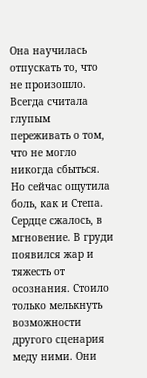Она научилась отпускать то, что не произошло. Всегда считала глупым переживать о том, что не могло никогда сбыться. Но сейчас ощутила боль, как и Степа. Сердце сжалось, в мгновение. В груди появился жар и тяжесть от осознания. Стоило только мелькнуть возможности другого сценария меду ними. Они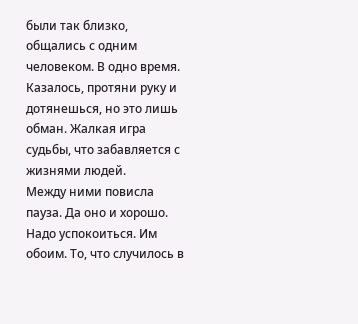были так близко, общались с одним человеком. В одно время. Казалось, протяни руку и дотянешься, но это лишь обман. Жалкая игра судьбы, что забавляется с жизнями людей.
Между ними повисла пауза. Да оно и хорошо. Надо успокоиться. Им обоим. То, что случилось в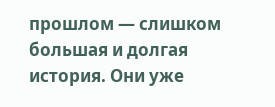прошлом — слишком большая и долгая история. Они уже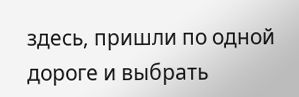здесь, пришли по одной дороге и выбрать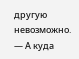другую невозможно.
— А куда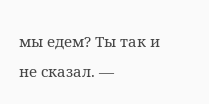мы едем? Ты так и не сказал. —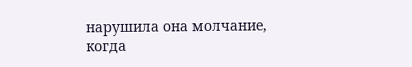нарушила она молчание, когда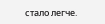стало легче.